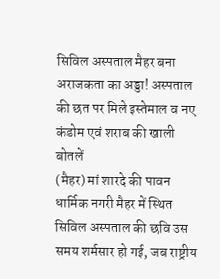सिविल अस्पताल मैहर बना अराजकता का अड्डा! अस्पताल की छत पर मिले इस्तेमाल व नए कंडोम एवं शराब की खाली बोतलें
(मैहर) मां शारदे की पावन धार्मिक नगरी मैहर में स्थित सिविल अस्पताल की छवि उस समय शर्मसार हो गई, जब राष्ट्रीय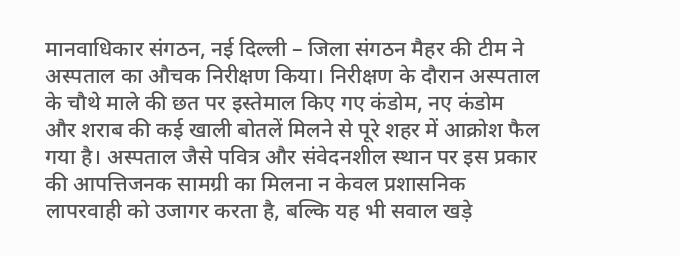मानवाधिकार संगठन, नई दिल्ली – जिला संगठन मैहर की टीम ने अस्पताल का औचक निरीक्षण किया। निरीक्षण के दौरान अस्पताल के चौथे माले की छत पर इस्तेमाल किए गए कंडोम, नए कंडोम और शराब की कई खाली बोतलें मिलने से पूरे शहर में आक्रोश फैल गया है। अस्पताल जैसे पवित्र और संवेदनशील स्थान पर इस प्रकार की आपत्तिजनक सामग्री का मिलना न केवल प्रशासनिक लापरवाही को उजागर करता है, बल्कि यह भी सवाल खड़े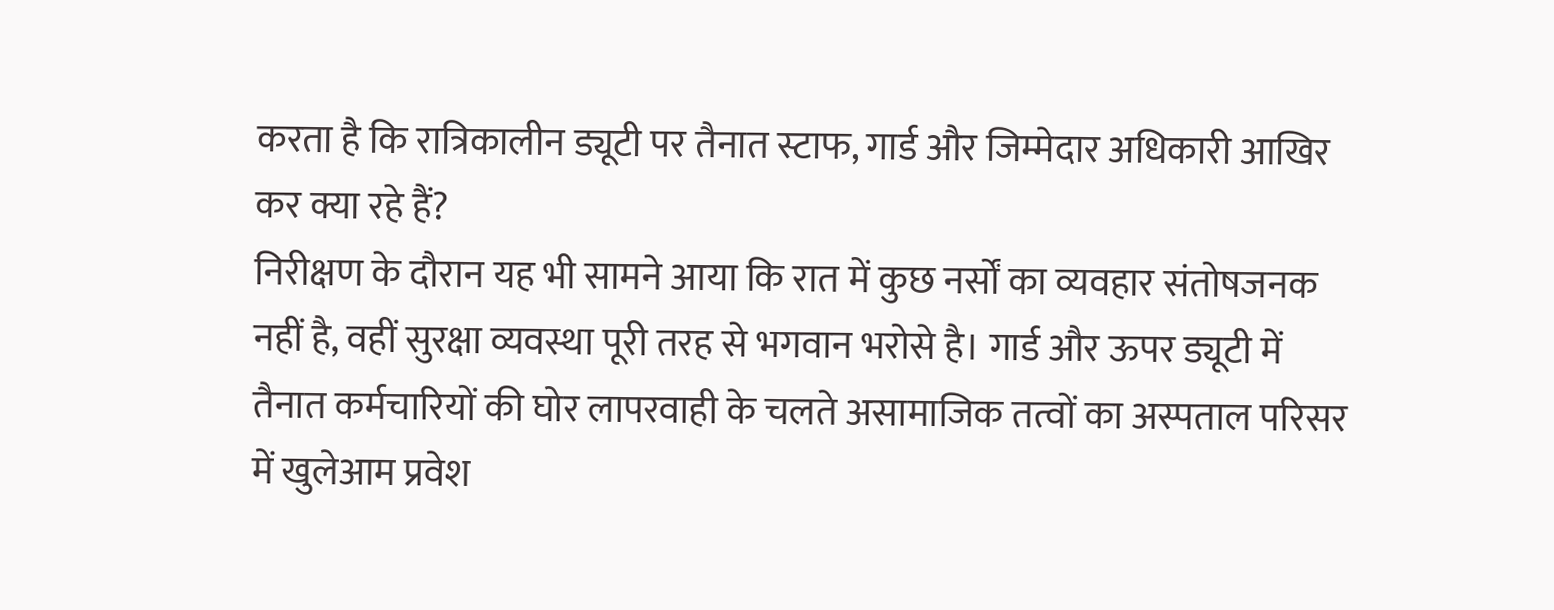करता है कि रात्रिकालीन ड्यूटी पर तैनात स्टाफ, गार्ड और जिम्मेदार अधिकारी आखिर कर क्या रहे हैं?
निरीक्षण के दौरान यह भी सामने आया कि रात में कुछ नर्सों का व्यवहार संतोषजनक नहीं है, वहीं सुरक्षा व्यवस्था पूरी तरह से भगवान भरोसे है। गार्ड और ऊपर ड्यूटी में तैनात कर्मचारियों की घोर लापरवाही के चलते असामाजिक तत्वों का अस्पताल परिसर में खुलेआम प्रवेश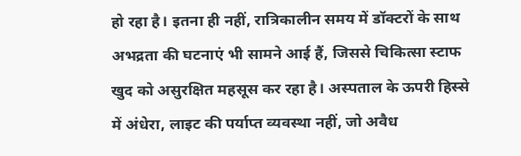हो रहा है। इतना ही नहीं, रात्रिकालीन समय में डॉक्टरों के साथ अभद्रता की घटनाएं भी सामने आई हैं, जिससे चिकित्सा स्टाफ खुद को असुरक्षित महसूस कर रहा है। अस्पताल के ऊपरी हिस्से में अंधेरा, लाइट की पर्याप्त व्यवस्था नहीं, जो अवैध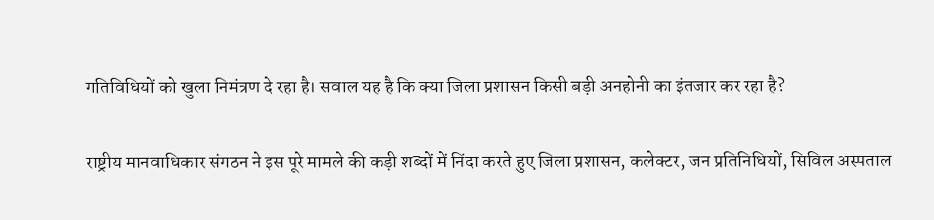गतिविधियों को खुला निमंत्रण दे रहा है। सवाल यह है कि क्या जिला प्रशासन किसी बड़ी अनहोनी का इंतजार कर रहा है?

राष्ट्रीय मानवाधिकार संगठन ने इस पूरे मामले की कड़ी शब्दों में निंदा करते हुए जिला प्रशासन, कलेक्टर, जन प्रतिनिधियों, सिविल अस्पताल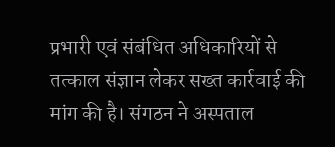प्रभारी एवं संबंधित अधिकारियों से तत्काल संज्ञान लेकर सख्त कार्रवाई की मांग की है। संगठन ने अस्पताल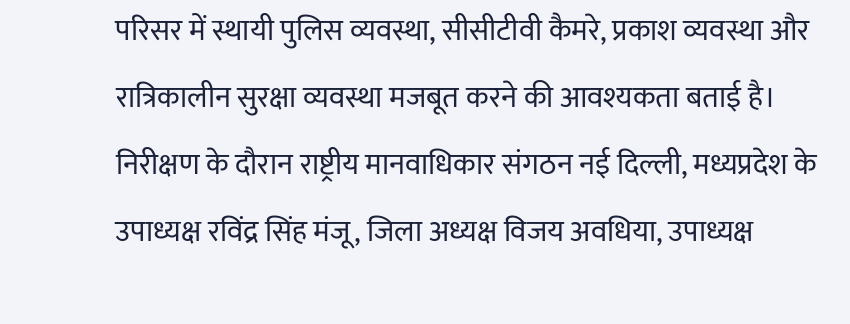परिसर में स्थायी पुलिस व्यवस्था, सीसीटीवी कैमरे, प्रकाश व्यवस्था और रात्रिकालीन सुरक्षा व्यवस्था मजबूत करने की आवश्यकता बताई है।
निरीक्षण के दौरान राष्ट्रीय मानवाधिकार संगठन नई दिल्ली, मध्यप्रदेश के उपाध्यक्ष रविंद्र सिंह मंजू, जिला अध्यक्ष विजय अवधिया, उपाध्यक्ष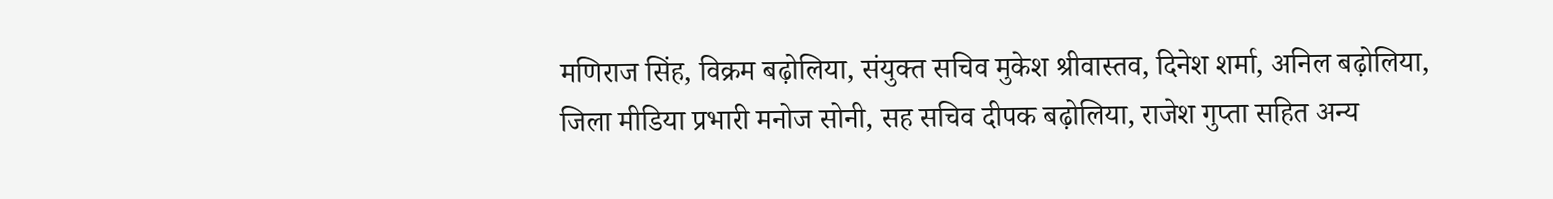मणिराज सिंह, विक्रम बढ़ोलिया, संयुक्त सचिव मुकेश श्रीवास्तव, दिनेश शर्मा, अनिल बढ़ोलिया, जिला मीडिया प्रभारी मनोज सोनी, सह सचिव दीपक बढ़ोलिया, राजेश गुप्ता सहित अन्य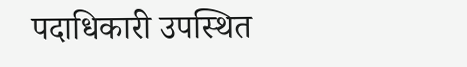पदाधिकारी उपस्थित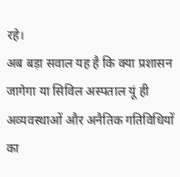रहे।
अब बड़ा सवाल यह है कि क्या प्रशासन जागेगा या सिविल अस्पताल यूं ही अव्यवस्थाओं और अनैतिक गतिविधियों का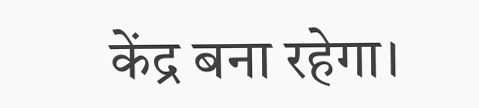केंद्र बना रहेगा।